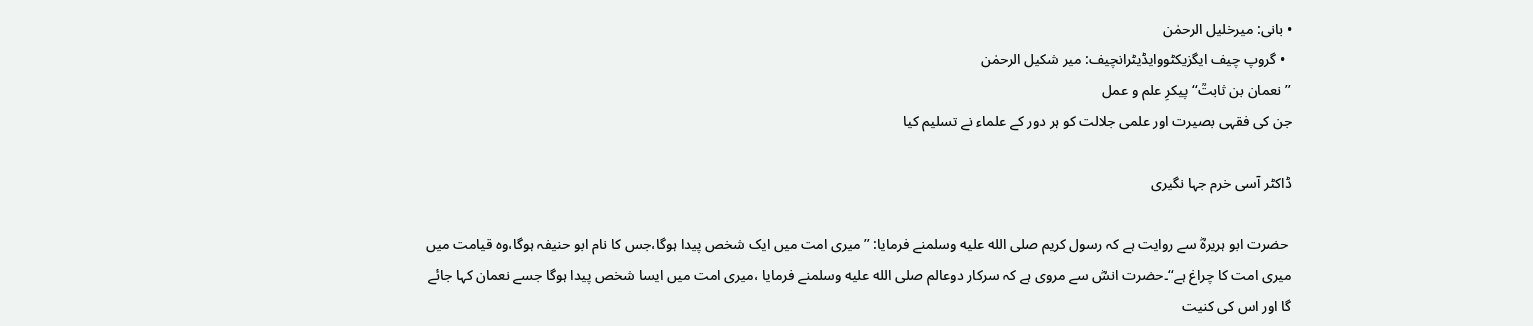• بانی: میرخلیل الرحمٰن
  • گروپ چیف ایگزیکٹووایڈیٹرانچیف: میر شکیل الرحمٰن
’’نعمان بن ثابتؒ‘‘ پیکرِ علم و عمل
جن کی فقہی بصیرت اور علمی جلالت کو ہر دور کے علماء نے تسلیم کیا

ڈاکٹر آسی خرم جہا نگیری

 حضرت ابو ہریرہؓ سے روایت ہے کہ رسول کریم صلى الله عليه وسلمنے فرمایا: ’’میری امت میں ایک شخص پیدا ہوگا،جس کا نام ابو حنیفہ ہوگا،وہ قیامت میں میری امت کا چراغ ہے‘‘۔حضرت انسؓ سے مروی ہے کہ سرکار دوعالم صلى الله عليه وسلمنے فرمایا ،میری امت میں ایسا شخص پیدا ہوگا جسے نعمان کہا جائے گا اور اس کی کنیت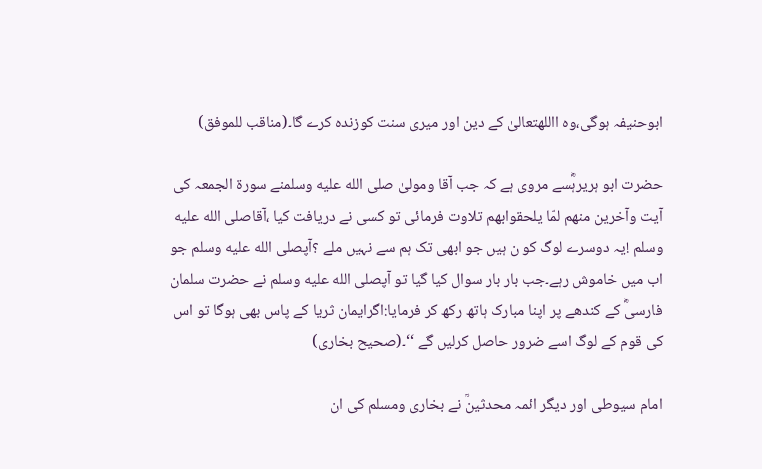ابوحنیفہ ہوگی،وہ االلهتعالیٰ کے دین اور میری سنت کوزندہ کرے گا۔(مناقب للموفق)

حضرت ابو ہریرہؓسے مروی ہے کہ جب آقا ومولیٰ صلى الله عليه وسلمنے سورۃ الجمعہ کی آیت وآخرین منھم لمّا یلحقوابھم تلاوت فرمائی تو کسی نے دریافت کیا ،آقاصلى الله عليه وسلم !یہ دوسرے لوگ کو ن ہیں جو ابھی تک ہم سے نہیں ملے ؟آپصلى الله عليه وسلم جو اب میں خاموش رہے۔جب بار بار سوال کیا گیا تو آپصلى الله عليه وسلم نے حضرت سلمان فارسیؓ کے کندھے پر اپنا مبارک ہاتھ رکھ کر فرمایا:اگرایمان ثریا کے پاس بھی ہوگا تو اس کی قوم کے لوگ اسے ضرور حاصل کرلیں گے ‘‘۔(صحیح بخاری)

امام سیوطی اور دیگر ائمہ محدثینؒ نے بخاری ومسلم کی ان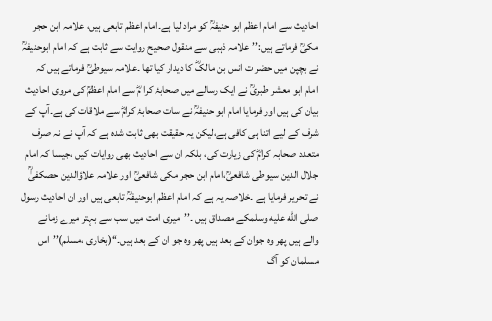احادیث سے امام اعظم ابو حنیفہؒ کو مراد لیا ہے۔امام اعظم تابعی ہیں، علامہ ابن حجر مکیؒ فرماتے ہیں:’’علامہ ذہبی سے منقول صحیح روایت سے ثابت ہے کہ امام ابوحنیفہؒ نے بچپن میں حضر ت انس بن مالکؓ کا دیدار کیا تھا ۔علامہ سیوطیؒ فرماتے ہیں کہ امام ابو معشر طبریؒ نے ایک رسالے میں صحابۂ کرا مؓ سے امام اعظمؒ کی مروی احادیث بیان کی ہیں اور فرمایا امام ابو حنیفہؒ نے سات صحابۂ کرامؓ سے ملاقات کی ہے۔آپ کے شرف کے لیے اتنا ہی کافی ہے،لیکن یہ حقیقت بھی ثابت شدہ ہے کہ آپ نے نہ صرف متعدد صحابہ کرامؓ کی زیارت کی، بلکہ ان سے احادیث بھی روایات کیں ،جیسا کہ امام جلال الدین سیوطی شافعیؒ،امام ابن حجر مکی شافعیؒ اور علامہ علاؤالدین حصکفیٰؒ نے تحریر فرمایا ہے ۔خلاصہ یہ ہے کہ امام اعظم ابوحنیفہؒ تابعی ہیں اور ان احادیث رسول صلى الله عليه وسلمکے مصداق ہیں ۔’’میری امت میں سب سے بہتر میرے زمانے والے ہیں پھر وہ جوان کے بعد ہیں پھر وہ جو ان کے بعد ہیں۔‘‘(بخاری ،مسلم)’’اس مسلمان کو آگ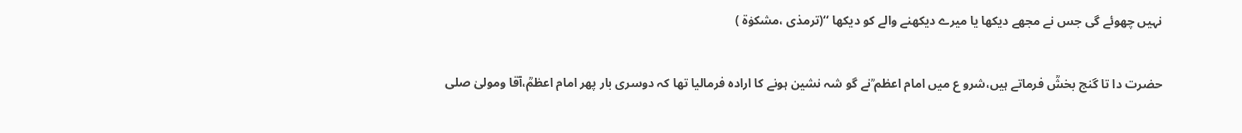نہیں چھوئے گی جس نے مجھے دیکھا یا میرے دیکھنے والے کو دیکھا ‘‘(ترمذی ،مشکوٰۃ )

حضرت دا تا گنج بخشؒ فرماتے ہیں،شرو ع میں امام اعظم ؒنے گو شہ نشین ہونے کا ارادہ فرمالیا تھا کہ دوسری بار پھر امام اعظمؒ،آقا ومولیٰ صلى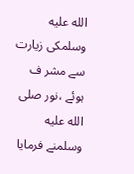الله عليه وسلمکی زیارت سے مشر ف ہوئے ،نور صلى الله عليه وسلمنے فرمایا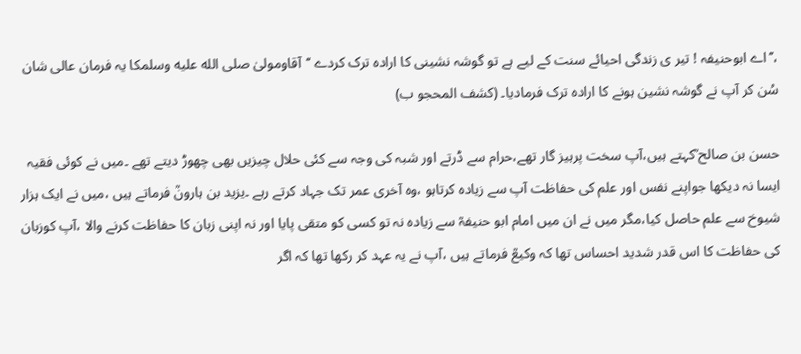،’’اے ابوحنیفہ ! تیر ی زندگی احیائے سنت کے لیے ہے تو گوشہ نشینی کا ارادہ ترک کردے ‘‘آقاومولیٰ صلى الله عليه وسلمکا یہ فرمان عالی شان سُن کر آپ نے گوشہ نشین ہونے کا ارادہ ترک فرمادیا۔ (کشف المحجو ب)

حسن بن صالح ؒکہتے ہیں،آپ سخت پرہیز گار تھے،حرام سے ڈرتے اور شبہ کی وجہ سے کئی حلال چیزیں بھی چھوڑ دیتے تھے ۔میں نے کوئی فقیہ ایسا نہ دیکھا جواپنے نفس اور علم کی حفاظت آپ سے زیادہ کرتاہو ،وہ آخری عمر تک جہاد کرتے رہے ۔یزید بن ہارونؒ فرماتے ہیں ،میں نے ایک ہزار شیوخ سے علم حاصل کیا،مگر میں نے ان میں امام ابو حنیفہؒ سے زیادہ نہ تو کسی کو متقی پایا اور نہ اپنی زبان کا حفاظت کرنے والا ،آپ کوزبان کی حفاظت کا اس قدر شدید احساس تھا کہ وکیعؒ فرماتے ہیں ،آپ نے یہ عہد کر رکھا تھا کہ اگر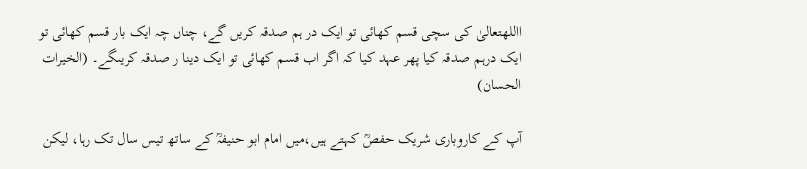االلهتعالیٰ کی سچی قسم کھائی تو ایک در ہم صدقہ کریں گے، چناں چہ ایک بار قسم کھائی تو ایک درہم صدقہ کیا پھر عہد کیا کہ اگر اب قسم کھائی تو ایک دینا ر صدقہ کریںگے۔ (الخیرات الحسان)

آپ کے کاروباری شریک حفصؒ کہتے ہیں،میں امام ابو حنیفہؒ کے ساتھ تیس سال تک رہا، لیکن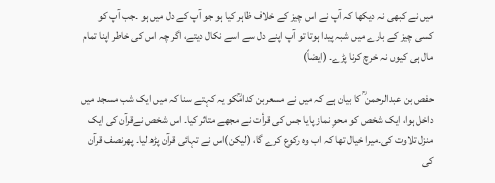میں نے کبھی نہ دیکھا کہ آپ نے اس چیز کے خلاف ظاہر کیا ہو جو آپ کے دل میں ہو ۔جب آپ کو کسی چیز کے بارے میں شبہ پیدا ہوتا تو آپ اپنے دل سے اسے نکال دیتے، اگر چہ اس کی خاطر اپنا تمام مال ہی کیوں نہ خرچ کرنا پڑے۔ (ایضاً)

حفص بن عبدالرحمن ؒ کا بیان ہے کہ میں نے مسعربن کدامؒکو یہ کہتے سنا کہ میں ایک شب مسجد میں داخل ہوا، ایک شخص کو محوِ نماز پایا جس کی قرأت نے مجھے متاثر کیا۔ اس شخص نےقرآن کی ایک منزل تلاوت کی۔میرا خیال تھا کہ اب وہ رکوع کرے گا، (لیکن)اس نے تہائی قرآن پڑھ لیا۔ پھرنصف قرآن کی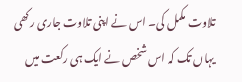تلاوت مکمل کی۔ اس نے اپنی تلاوت جاری رکھی یہاں تک کہ اس شخص نے ایک ہی رکعت میں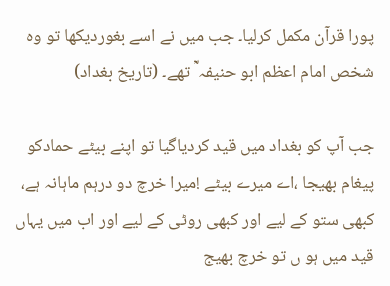پورا قرآن مکمل کرلیا۔ جب میں نے اسے بغوردیکھا تو وہ شخص امام اعظم ابو حنیفہ ؒ تھے۔ (تاریخ بغداد)

جب آپ کو بغداد میں قید کردیاگیا تو اپنے بیٹے حمادکو پیغام بھیجا ،اے میرے بیٹے !میرا خرچ دو درہم ماہانہ ہے، کبھی ستو کے لیے اور کبھی روٹی کے لیے اور اب میں یہاں قید میں ہو ں تو خرچ بھیج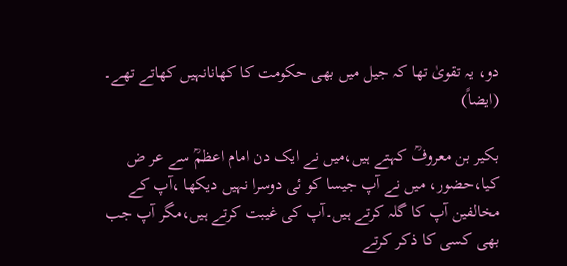دو، یہ تقویٰ تھا کہ جیل میں بھی حکومت کا کھانانہیں کھاتے تھے۔ (ایضاً)

بکیر بن معروفؒ کہتے ہیں،میں نے ایک دن امام اعظمؒ سے عر ض کیا،حضور، میں نے آپ جیسا کو ئی دوسرا نہیں دیکھا ،آپ کے مخالفین آپ کا گلہ کرتے ہیں۔آپ کی غیبت کرتے ہیں،مگر آپ جب بھی کسی کا ذکر کرتے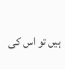ہیں تو اس کی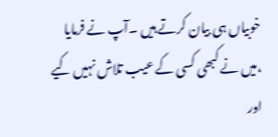خوبیاں ہی بیان کرتے ہیں ۔آپ نے فرمایا ،میں نے کبھی کسی کے عیب تلاش نہیں کیے اور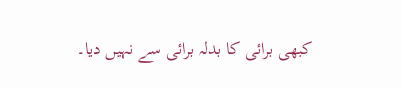کبھی برائی کا بدلہ برائی سے نہیں دیا۔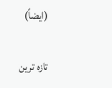(ایضاً)

تازہ ترین